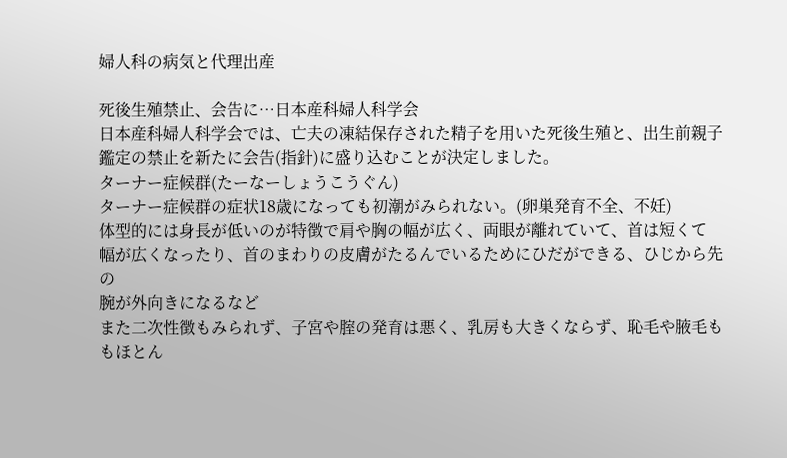婦人科の病気と代理出産

死後生殖禁止、会告に…日本産科婦人科学会
日本産科婦人科学会では、亡夫の凍結保存された精子を用いた死後生殖と、出生前親子鑑定の禁止を新たに会告(指針)に盛り込むことが決定しました。
ターナー症候群(たーなーしょうこうぐん)
ターナー症候群の症状18歳になっても初潮がみられない。(卵巣発育不全、不妊)
体型的には身長が低いのが特徴で肩や胸の幅が広く、両眼が離れていて、首は短くて
幅が広くなったり、首のまわりの皮膚がたるんでいるためにひだができる、ひじから先の
腕が外向きになるなど
また二次性徴もみられず、子宮や腟の発育は悪く、乳房も大きくならず、恥毛や腋毛も
もほとん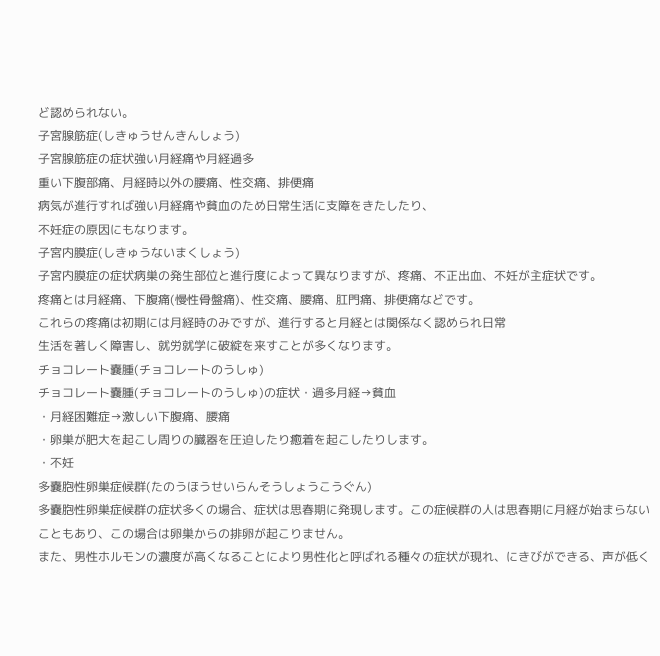ど認められない。
子宮腺筋症(しきゅうせんきんしょう)
子宮腺筋症の症状強い月経痛や月経過多
重い下腹部痛、月経時以外の腰痛、性交痛、排便痛
病気が進行すれば強い月経痛や貧血のため日常生活に支障をきたしたり、
不妊症の原因にもなります。
子宮内膜症(しきゅうないまくしょう)
子宮内膜症の症状病巣の発生部位と進行度によって異なりますが、疼痛、不正出血、不妊が主症状です。
疼痛とは月経痛、下腹痛(慢性骨盤痛)、性交痛、腰痛、肛門痛、排便痛などです。
これらの疼痛は初期には月経時のみですが、進行すると月経とは関係なく認められ日常
生活を著しく障害し、就労就学に破綻を来すことが多くなります。
チョコレート嚢腫(チョコレートのうしゅ)
チョコレート嚢腫(チョコレートのうしゅ)の症状・過多月経→貧血
・月経困難症→激しい下腹痛、腰痛
・卵巣が肥大を起こし周りの臓器を圧迫したり癒着を起こしたりします。
・不妊
多嚢胞性卵巣症候群(たのうほうせいらんそうしょうこうぐん)
多嚢胞性卵巣症候群の症状多くの場合、症状は思春期に発現します。この症候群の人は思春期に月経が始まらないこともあり、この場合は卵巣からの排卵が起こりません。
また、男性ホルモンの濃度が高くなることにより男性化と呼ばれる種々の症状が現れ、にきびができる、声が低く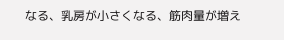なる、乳房が小さくなる、筋肉量が増え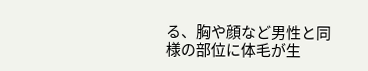る、胸や顔など男性と同様の部位に体毛が生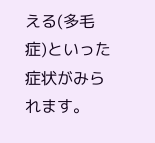える(多毛症)といった症状がみられます。